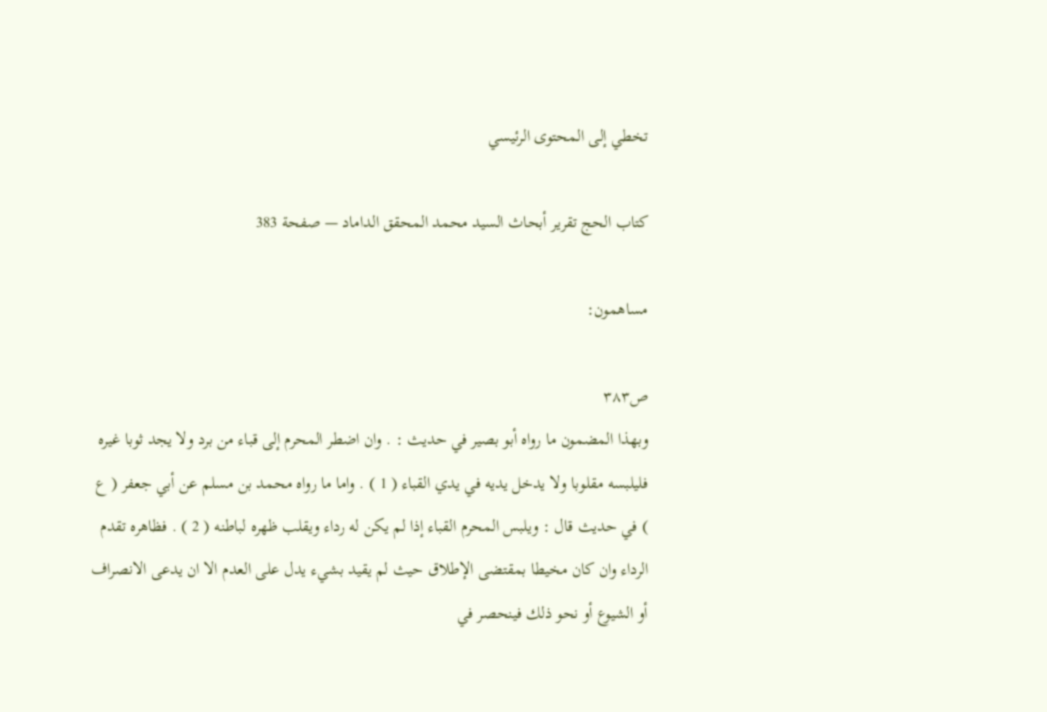تخطي إلى المحتوى الرئيسي

كتاب الحج تقرير أبحاث السيد محمد المحقق الداماد — صفحة 383

مساهمون:

ص٣٨٣
وبهذا المضمون ما رواه أبو بصير في حديث : . وان اضطر المحرم إلى قباء من برد ولا يجد ثوبا غيره فليلبسه مقلوبا ولا يدخل يديه في يدي القباء ( 1 ) . واما ما رواه محمد بن مسلم عن أبي جعفر ( ع ) في حديث قال : ويلبس المحرم القباء إذا لم يكن له رداء ويقلب ظهره لباطنه ( 2 ) . فظاهره تقدم الرداء وان كان مخيطا بمقتضى الإطلاق حيث لم يقيد بشيء يدل على العدم الا ان يدعى الانصراف أو الشيوع أو نحو ذلك فينحصر في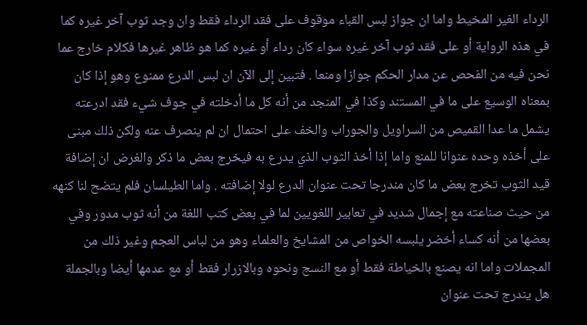الرداء الغير المخيط واما ان جواز لبس القباء موقوف على فقد الرداء فقط وان وجد ثوب آخر غيره كما في هذه الرواية أو على فقد ثوب آخر غيره سواء كان رداء أو غيره كما هو ظاهر غيرها فكلام خارج عما نحن فيه من الفحص عن مدار الحكم جوازا ومنعا . فتبين إلى الآن ان لبس الدرع ممنوع وهو إذا كان بمعناه الوسيع على ما في المستند وكذا في المنجد من أنه كل ما أدخلته في جوف شيء فقد ادرعته يشمل ما عدا القميص من السراويل والجوراب والخف على احتمال ان لم ينصرف عنه ولكن ذلك مبنى على أخذه وحده عنوانا للمنع واما إذا أخذ الثوب الذي يدرع به فيخرج بعض ما ذكر والغرض ان إضافة قيد الثوب تخرج بعض ما كان مندرجا تحت عنوان الدرع لولا إضافته . واما الطيلسان فلم يتضح لنا كنهه من حيث صناعته مع إجمال شديد في تعابير اللغويين لما في بعض كتب اللغة من أنه ثوب مدور وفي بعضها من أنه كساء أخضر يلبسه الخواص من المشايخ والعلماء وهو من لباس العجم وغير ذلك من المجملات واما انه يصنع بالخياطة فقط أو مع النسج ونحوه وبالازرار فقط أو مع عدمها أيضا وبالجملة هل يندرج تحت عنوان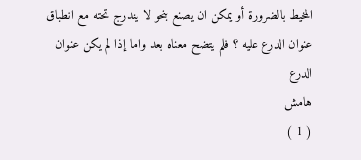المخيط بالضرورة أو يمكن ان يصنع بنحو لا يندرج تحته مع انطباق عنوان الدرع عليه ؟ فلم يتضح معناه بعد واما إذا لم يكن عنوان الدرع
هامش
( 1 )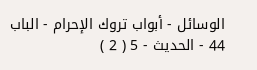الوسائل - أبواب تروك الإحرام - الباب 44 - الحديث - 5 ( 2 )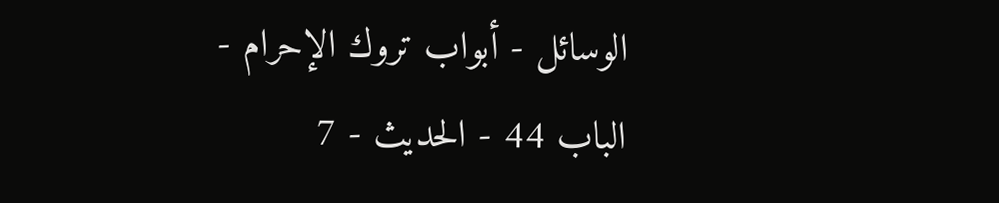الوسائل - أبواب تروك الإحرام - الباب 44 - الحديث - 7